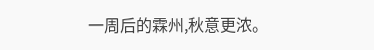一周后的霖州,秋意更浓。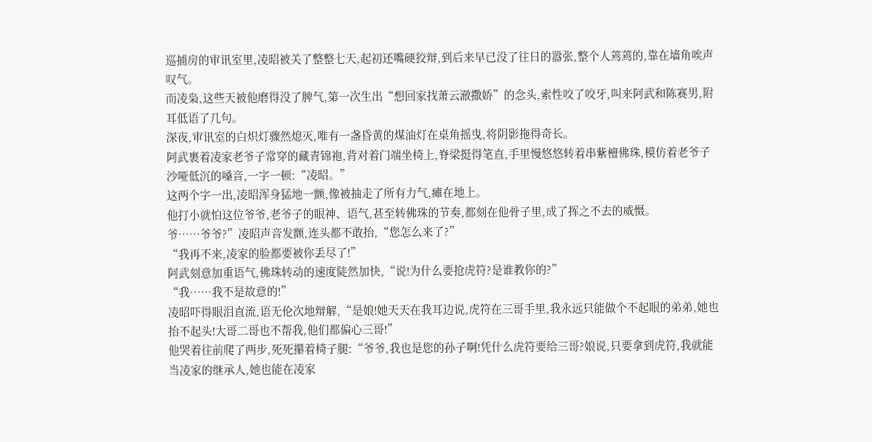巡捕房的审讯室里,凌昭被关了整整七天,起初还嘴硬狡辩,到后来早已没了往日的嚣张,整个人蔫蔫的,靠在墙角唉声叹气。
而凌枭,这些天被他磨得没了脾气,第一次生出“想回家找萧云澈撒娇”的念头,索性咬了咬牙,叫来阿武和陈赛男,附耳低语了几句。
深夜,审讯室的白炽灯骤然熄灭,唯有一盏昏黄的煤油灯在桌角摇曳,将阴影拖得奇长。
阿武裹着凌家老爷子常穿的藏青锦袍,背对着门端坐椅上,脊梁挺得笔直,手里慢悠悠转着串紫檀佛珠,模仿着老爷子沙哑低沉的嗓音,一字一顿:“凌昭。”
这两个字一出,凌昭浑身猛地一颤,像被抽走了所有力气,瘫在地上。
他打小就怕这位爷爷,老爷子的眼神、语气,甚至转佛珠的节奏,都刻在他骨子里,成了挥之不去的威慑。
爷……爷爷?”凌昭声音发颤,连头都不敢抬,“您怎么来了?”
“我再不来,凌家的脸都要被你丢尽了!”
阿武刻意加重语气,佛珠转动的速度陡然加快,“说!为什么要抢虎符?是谁教你的?”
“我……我不是故意的!”
凌昭吓得眼泪直流,语无伦次地辩解,“是娘!她天天在我耳边说,虎符在三哥手里,我永远只能做个不起眼的弟弟,她也抬不起头!大哥二哥也不帮我,他们都偏心三哥!”
他哭着往前爬了两步,死死攥着椅子腿:“爷爷,我也是您的孙子啊!凭什么虎符要给三哥?娘说,只要拿到虎符,我就能当凌家的继承人,她也能在凌家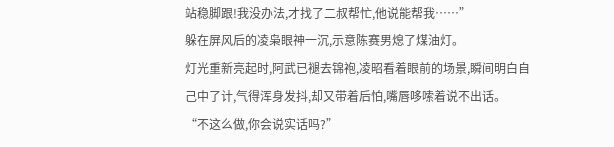站稳脚跟!我没办法,才找了二叔帮忙,他说能帮我……”
躲在屏风后的凌枭眼神一沉,示意陈赛男熄了煤油灯。
灯光重新亮起时,阿武已褪去锦袍,凌昭看着眼前的场景,瞬间明白自己中了计,气得浑身发抖,却又带着后怕,嘴唇哆嗦着说不出话。
“不这么做,你会说实话吗?”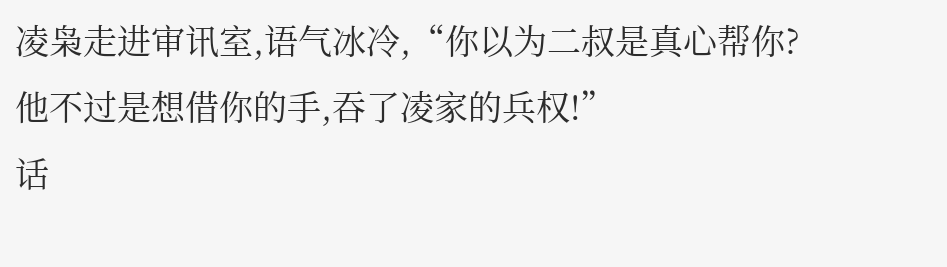凌枭走进审讯室,语气冰冷,“你以为二叔是真心帮你?他不过是想借你的手,吞了凌家的兵权!”
话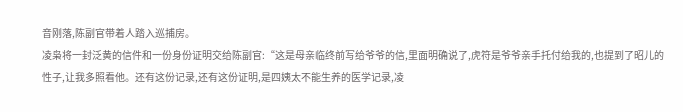音刚落,陈副官带着人踏入巡捕房。
凌枭将一封泛黄的信件和一份身份证明交给陈副官:“这是母亲临终前写给爷爷的信,里面明确说了,虎符是爷爷亲手托付给我的,也提到了昭儿的性子,让我多照看他。还有这份记录,还有这份证明,是四姨太不能生养的医学记录,凌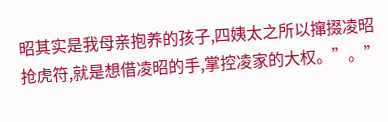昭其实是我母亲抱养的孩子,四姨太之所以撺掇凌昭抢虎符,就是想借凌昭的手,掌控凌家的大权。”。”